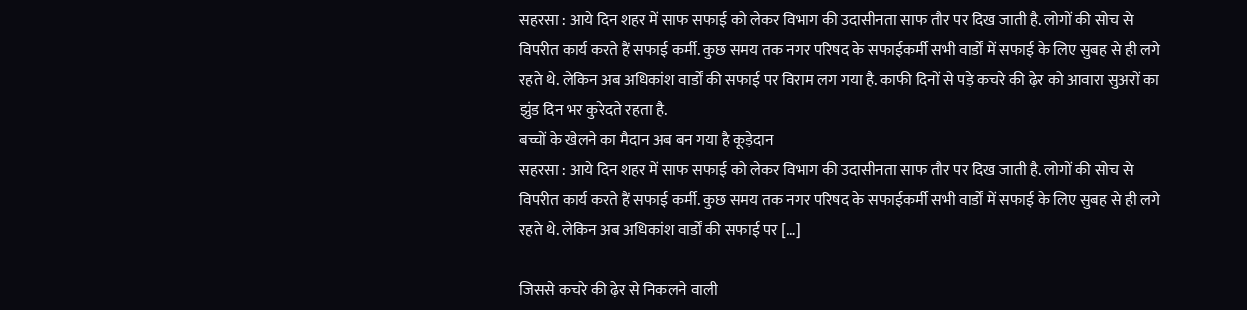सहरसा : आये दिन शहर में साफ सफाई को लेकर विभाग की उदासीनता साफ तौर पर दिख जाती है. लोगों की सोच से विपरीत कार्य करते हैं सफाई कर्मी. कुछ समय तक नगर परिषद के सफाईकर्मी सभी वार्डों में सफाई के लिए सुबह से ही लगे रहते थे. लेकिन अब अधिकांश वार्डों की सफाई पर विराम लग गया है. काफी दिनों से पड़े कचरे की ढ़ेर को आवारा सुअरों का झुंड दिन भर कुरेदते रहता है.
बच्चों के खेलने का मैदान अब बन गया है कूड़ेदान
सहरसा : आये दिन शहर में साफ सफाई को लेकर विभाग की उदासीनता साफ तौर पर दिख जाती है. लोगों की सोच से विपरीत कार्य करते हैं सफाई कर्मी. कुछ समय तक नगर परिषद के सफाईकर्मी सभी वार्डों में सफाई के लिए सुबह से ही लगे रहते थे. लेकिन अब अधिकांश वार्डों की सफाई पर […]

जिससे कचरे की ढ़ेर से निकलने वाली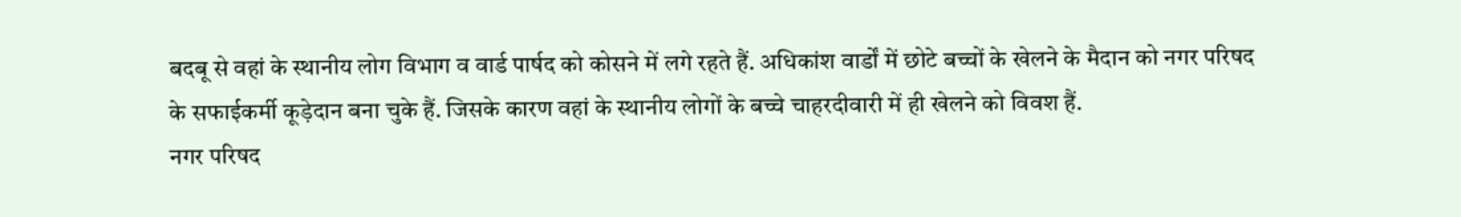बदबू से वहां के स्थानीय लोग विभाग व वार्ड पार्षद को कोसने में लगे रहते हैं. अधिकांश वार्डों में छोटे बच्चों के खेलने के मैदान को नगर परिषद के सफाईकर्मी कूड़ेदान बना चुके हैं. जिसके कारण वहां के स्थानीय लोगों के बच्चे चाहरदीवारी में ही खेलने को विवश हैं.
नगर परिषद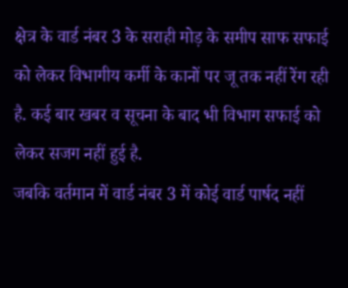क्षेत्र के वार्ड नंबर 3 के सराही मोड़ के समीप साफ सफाई को लेकर विभागीय कर्मी के कानों पर जू तक नहीं रेंग रही है. कई बार खबर व सूचना के बाद भी विभाग सफाई को लेकर सजग नहीं हुई है.
जबकि वर्तमान में वार्ड नंबर 3 में कोई वार्ड पार्षद नहीं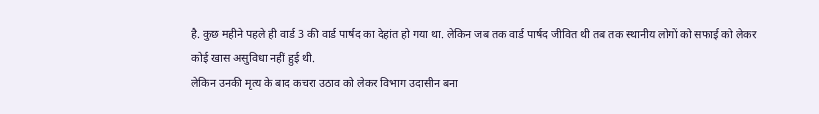है. कुछ महीने पहले ही वार्ड 3 की वार्ड पार्षद का देहांत हो गया था. लेकिन जब तक वार्ड पार्षद जीवित थी तब तक स्थानीय लोगों को सफाई को लेकर कोई खास असुविधा नहीं हुई थी.
लेकिन उनकी मृत्य के बाद कचरा उठाव को लेकर विभाग उदासीन बना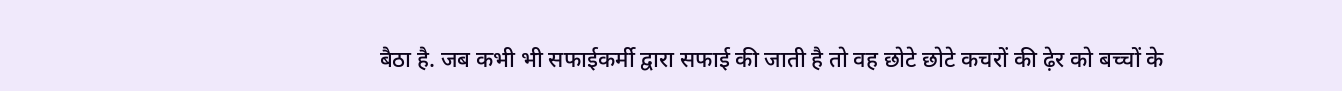बैठा है. जब कभी भी सफाईकर्मी द्वारा सफाई की जाती है तो वह छोटे छोटे कचरों की ढ़ेर को बच्चों के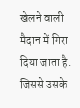खेलने वाली मैदान में गिरा दिया जाता है. जिससे उसके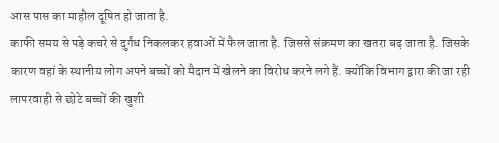आस पास का माहौल दूषित हो जाता है.
काफी समय से पड़े कचरे से दुर्गंध निकलकर हवाओं में फैल जाता है. जिससे संक्रमण का खतरा बढ़ जाता है. जिसके कारण वहां के स्थानीय लोग अपने बच्चों को मैदान में खेलने का विरोध करने लगे हैं. क्योंकि विभाग द्वारा की जा रही लापरवाही से छोटे बच्चों की खुशी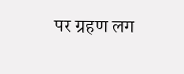पर ग्रहण लग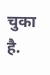चुका है.